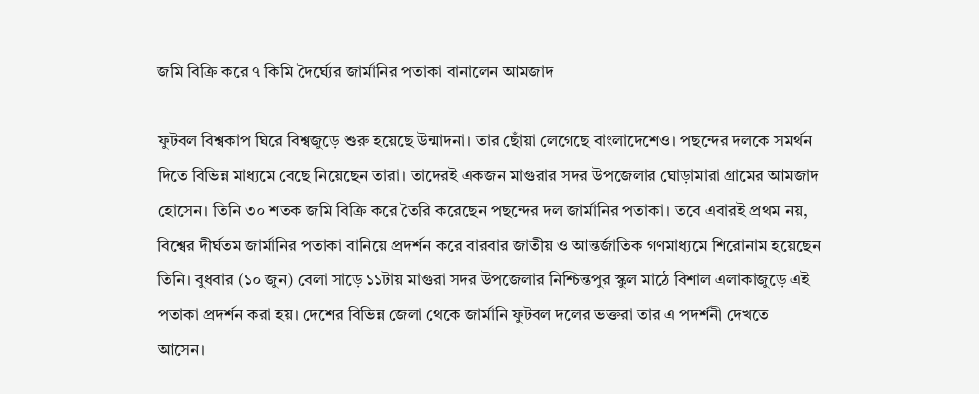জমি বিক্রি করে ৭ কিমি দৈর্ঘ্যের জার্মানির পতাকা বানালেন আমজাদ

ফুটবল বিশ্বকাপ ঘিরে বিশ্বজুড়ে শুরু হয়েছে উন্মাদনা। তার ছোঁয়া লেগেছে বাংলাদেশেও। পছন্দের দলকে সমর্থন দিতে বিভিন্ন মাধ্যমে বেছে নিয়েছেন তারা। তাদেরই একজন মাগুরার সদর উপজেলার ঘোড়ামারা গ্রামের আমজাদ হোসেন। তিনি ৩০ শতক জমি বিক্রি করে তৈরি করেছেন পছন্দের দল জার্মানির পতাকা। তবে এবারই প্রথম নয়, বিশ্বের দীর্ঘতম জার্মানির পতাকা বানিয়ে প্রদর্শন করে বারবার জাতীয় ও আন্তর্জাতিক গণমাধ্যমে শিরোনাম হয়েছেন তিনি। বুধবার (১০ জুন) বেলা সাড়ে ১১টায় মাগুরা সদর উপজেলার নিশ্চিন্তপুর স্কুল মাঠে বিশাল এলাকাজুড়ে এই পতাকা প্রদর্শন করা হয়। দেশের বিভিন্ন জেলা থেকে জার্মানি ফুটবল দলের ভক্তরা তার এ পদর্শনী দেখতে আসেন।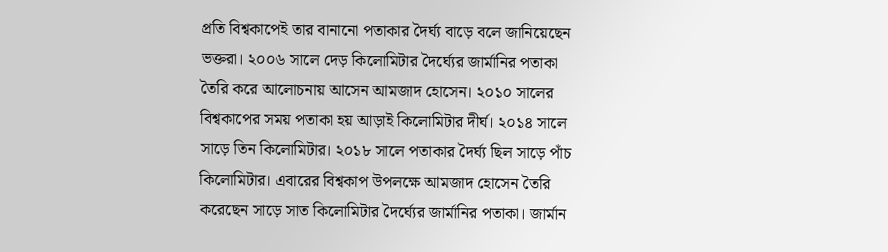প্রতি বিশ্বকাপেই তার বানানো পতাকার দৈর্ঘ্য বাড়ে বলে জানিয়েছেন ভক্তরা। ২০০৬ সালে দেড় কিলোমিটার দৈর্ঘ্যের জার্মানির পতাকা তৈরি করে আলোচনায় আসেন আমজাদ হোসেন। ২০১০ সালের বিশ্বকাপের সময় পতাকা হয় আড়াই কিলোমিটার দীর্ঘ। ২০১৪ সালে সাড়ে তিন কিলোমিটার। ২০১৮ সালে পতাকার দৈর্ঘ্য ছিল সাড়ে পাঁচ কিলোমিটার। এবারের বিশ্বকাপ উপলক্ষে আমজাদ হোসেন তৈরি করেছেন সাড়ে সাত কিলোমিটার দৈর্ঘ্যের জার্মানির পতাকা। জার্মান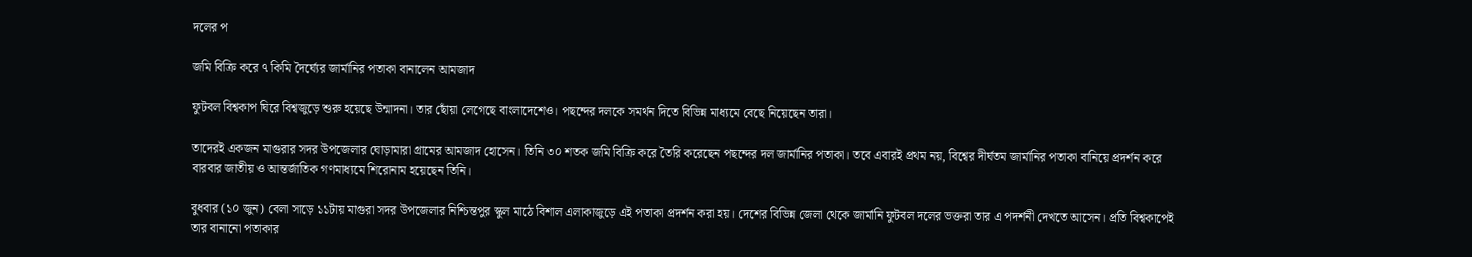দলের প

জমি বিক্রি করে ৭ কিমি দৈর্ঘ্যের জার্মানির পতাকা বানালেন আমজাদ

ফুটবল বিশ্বকাপ ঘিরে বিশ্বজুড়ে শুরু হয়েছে উন্মাদনা। তার ছোঁয়া লেগেছে বাংলাদেশেও। পছন্দের দলকে সমর্থন দিতে বিভিন্ন মাধ্যমে বেছে নিয়েছেন তারা।

তাদেরই একজন মাগুরার সদর উপজেলার ঘোড়ামারা গ্রামের আমজাদ হোসেন। তিনি ৩০ শতক জমি বিক্রি করে তৈরি করেছেন পছন্দের দল জার্মানির পতাকা। তবে এবারই প্রথম নয়, বিশ্বের দীর্ঘতম জার্মানির পতাকা বানিয়ে প্রদর্শন করে বারবার জাতীয় ও আন্তর্জাতিক গণমাধ্যমে শিরোনাম হয়েছেন তিনি।

বুধবার (১০ জুন) বেলা সাড়ে ১১টায় মাগুরা সদর উপজেলার নিশ্চিন্তপুর স্কুল মাঠে বিশাল এলাকাজুড়ে এই পতাকা প্রদর্শন করা হয়। দেশের বিভিন্ন জেলা থেকে জার্মানি ফুটবল দলের ভক্তরা তার এ পদর্শনী দেখতে আসেন। প্রতি বিশ্বকাপেই তার বানানো পতাকার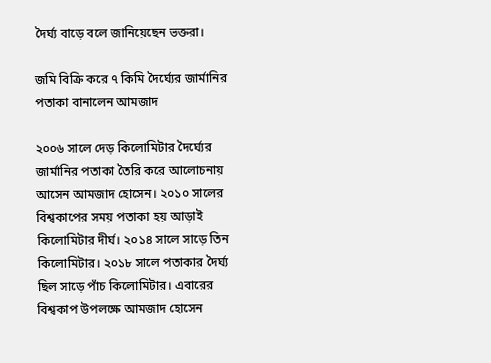দৈর্ঘ্য বাড়ে বলে জানিয়েছেন ভক্তরা।

জমি বিক্রি করে ৭ কিমি দৈর্ঘ্যের জার্মানির পতাকা বানালেন আমজাদ

২০০৬ সালে দেড় কিলোমিটার দৈর্ঘ্যের জার্মানির পতাকা তৈরি করে আলোচনায় আসেন আমজাদ হোসেন। ২০১০ সালের বিশ্বকাপের সময় পতাকা হয় আড়াই কিলোমিটার দীর্ঘ। ২০১৪ সালে সাড়ে তিন কিলোমিটার। ২০১৮ সালে পতাকার দৈর্ঘ্য ছিল সাড়ে পাঁচ কিলোমিটার। এবারের বিশ্বকাপ উপলক্ষে আমজাদ হোসেন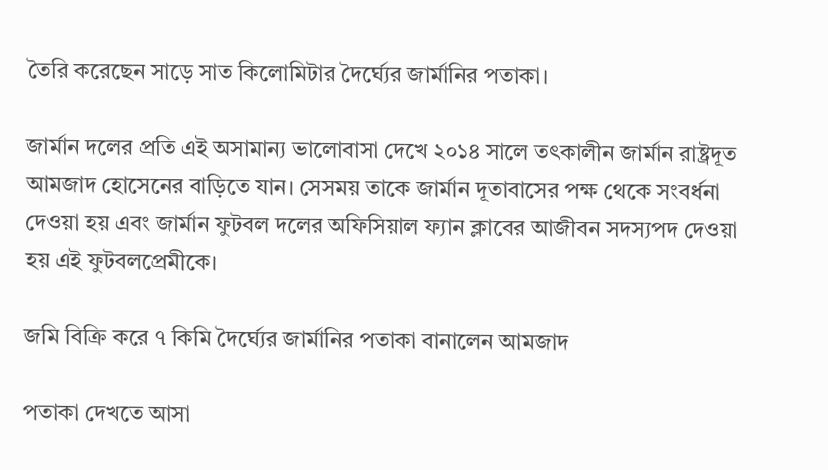তৈরি করেছেন সাড়ে সাত কিলোমিটার দৈর্ঘ্যের জার্মানির পতাকা।

জার্মান দলের প্রতি এই অসামান্য ভালোবাসা দেখে ২০১৪ সালে তৎকালীন জার্মান রাষ্ট্রদূত আমজাদ হোসেনের বাড়িতে যান। সেসময় তাকে জার্মান দূতাবাসের পক্ষ থেকে সংবর্ধনা দেওয়া হয় এবং জার্মান ফুটবল দলের অফিসিয়াল ফ্যান ক্লাবের আজীবন সদস্যপদ দেওয়া হয় এই ফুটবলপ্রেমীকে।

জমি বিক্রি করে ৭ কিমি দৈর্ঘ্যের জার্মানির পতাকা বানালেন আমজাদ

পতাকা দেখতে আসা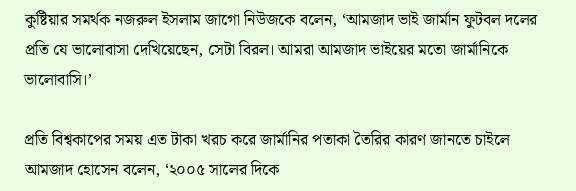কুষ্টিয়ার সমর্থক নজরুল ইসলাম জাগো নিউজকে বলেন, ‘আমজাদ ভাই জার্মান ফুটবল দলের প্রতি যে ভালোবাসা দেখিয়েছেন, সেটা বিরল। আমরা আমজাদ ভাইয়ের মতো জার্মানিকে ভালোবাসি।’

প্রতি বিশ্বকাপের সময় এত টাকা খরচ করে জার্মানির পতাকা তৈরির কারণ জানতে চাইলে আমজাদ হোসেন বলেন, ‘২০০৫ সালের দিকে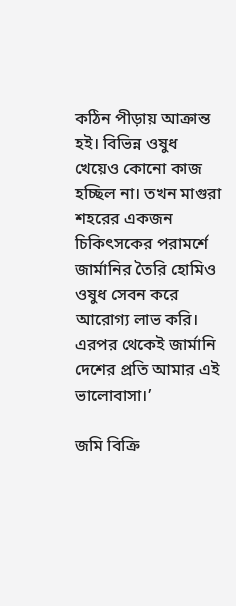কঠিন পীড়ায় আক্রান্ত হই। বিভিন্ন ওষুধ খেয়েও কোনো কাজ হচ্ছিল না। তখন মাগুরা শহরের একজন চিকিৎসকের পরামর্শে জার্মানির তৈরি হোমিও ওষুধ সেবন করে আরোগ্য লাভ করি। এরপর থেকেই জার্মানি দেশের প্রতি আমার এই ভালোবাসা।’

জমি বিক্রি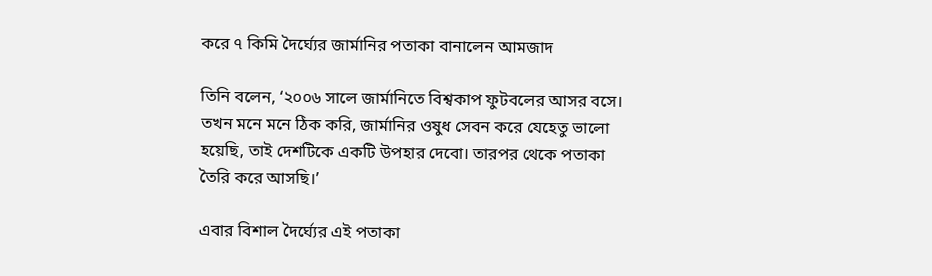করে ৭ কিমি দৈর্ঘ্যের জার্মানির পতাকা বানালেন আমজাদ

তিনি বলেন, ‘২০০৬ সালে জার্মানিতে বিশ্বকাপ ফুটবলের আসর বসে। তখন মনে মনে ঠিক করি, জার্মানির ওষুধ সেবন করে যেহেতু ভালো হয়েছি, তাই দেশটিকে একটি উপহার দেবো। তারপর থেকে পতাকা তৈরি করে আসছি।’

এবার বিশাল দৈর্ঘ্যের এই পতাকা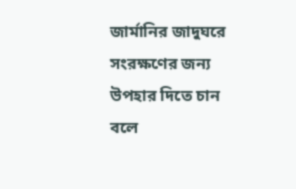জার্মানির জাদুঘরে সংরক্ষণের জন্য উপহার দিতে চান বলে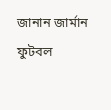জানান জার্মান ফুটবল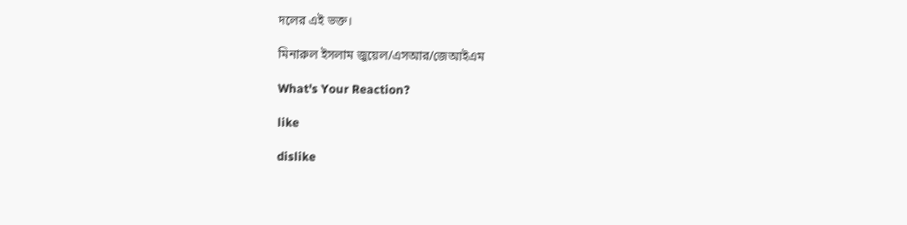দলের এই ভক্ত।

মিনারুল ইসলাম জুয়েল/এসআর/জেআইএম

What's Your Reaction?

like

dislike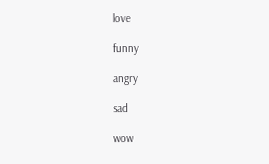love

funny

angry

sad

wow